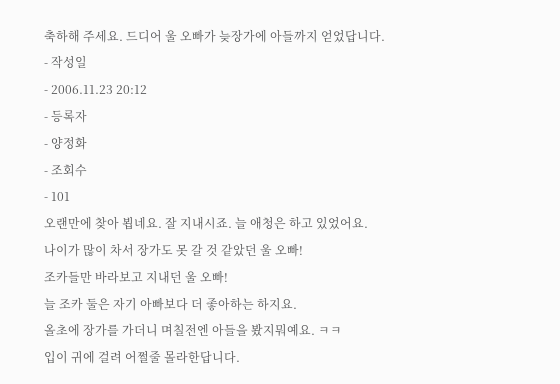축하해 주세요. 드디어 울 오빠가 늦장가에 아들까지 얻었답니다.
- 작성일
- 2006.11.23 20:12
- 등록자
- 양정화
- 조회수
- 101
오랜만에 찾아 뵙네요. 잘 지내시죠. 늘 애청은 하고 있었어요.
나이가 많이 차서 장가도 못 갈 것 같았던 울 오빠!
조카들만 바라보고 지내던 울 오빠!
늘 조카 둘은 자기 아빠보다 더 좋아하는 하지요.
올초에 장가를 가더니 며칠전엔 아들을 봤지뭐예요. ㅋㅋ
입이 귀에 걸려 어쩔줄 몰라한답니다.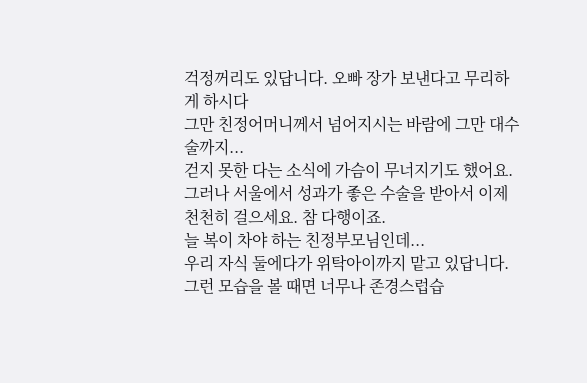걱정꺼리도 있답니다. 오빠 장가 보낸다고 무리하게 하시다
그만 친정어머니께서 넘어지시는 바람에 그만 대수술까지...
걷지 못한 다는 소식에 가슴이 무너지기도 했어요.
그러나 서울에서 성과가 좋은 수술을 받아서 이제 천천히 걸으세요. 참 다행이죠.
늘 복이 차야 하는 친정부모님인데...
우리 자식 둘에다가 위탁아이까지 맡고 있답니다.
그런 모습을 볼 때면 너무나 존경스럽습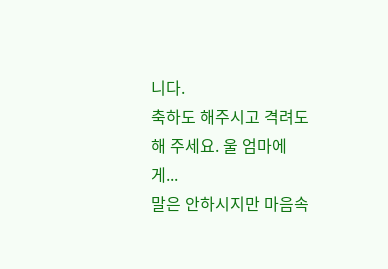니다.
축하도 해주시고 격려도 해 주세요. 울 엄마에게...
말은 안하시지만 마음속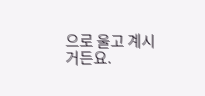으로 울고 계시거든요.